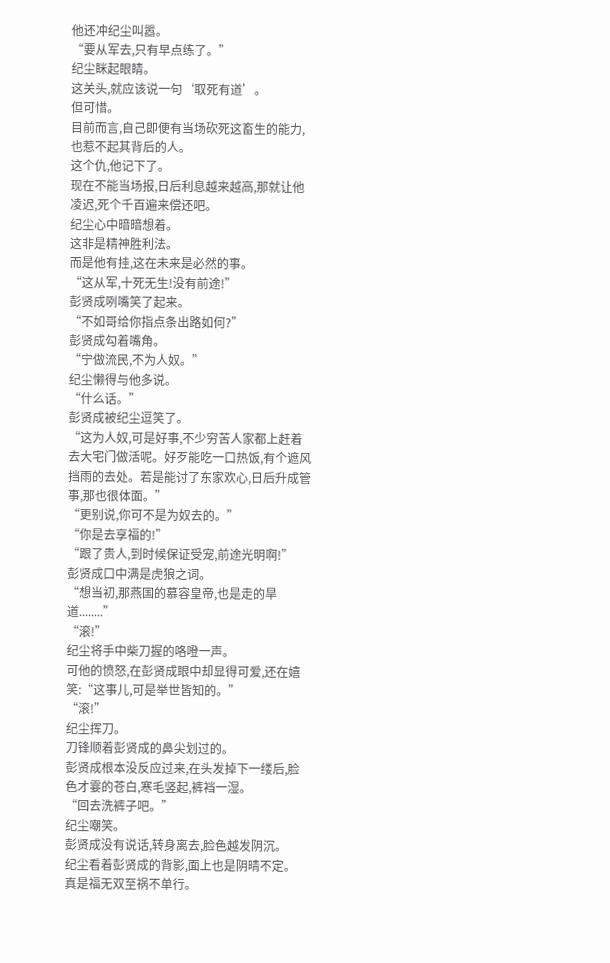他还冲纪尘叫嚣。
“要从军去,只有早点练了。”
纪尘眯起眼睛。
这关头,就应该说一句‘取死有道’。
但可惜。
目前而言,自己即便有当场砍死这畜生的能力,也惹不起其背后的人。
这个仇,他记下了。
现在不能当场报,日后利息越来越高,那就让他凌迟,死个千百遍来偿还吧。
纪尘心中暗暗想着。
这非是精神胜利法。
而是他有挂,这在未来是必然的事。
“这从军,十死无生!没有前途!”
彭贤成咧嘴笑了起来。
“不如哥给你指点条出路如何?”
彭贤成勾着嘴角。
“宁做流民,不为人奴。”
纪尘懒得与他多说。
“什么话。”
彭贤成被纪尘逗笑了。
“这为人奴,可是好事,不少穷苦人家都上赶着去大宅门做活呢。好歹能吃一口热饭,有个遮风挡雨的去处。若是能讨了东家欢心,日后升成管事,那也很体面。”
“更别说,你可不是为奴去的。”
“你是去享福的!”
“跟了贵人,到时候保证受宠,前途光明啊!”
彭贤成口中满是虎狼之词。
“想当初,那燕国的慕容皇帝,也是走的旱道........”
“滚!”
纪尘将手中柴刀握的咯噔一声。
可他的愤怒,在彭贤成眼中却显得可爱,还在嬉笑:“这事儿,可是举世皆知的。”
“滚!”
纪尘挥刀。
刀锋顺着彭贤成的鼻尖划过的。
彭贤成根本没反应过来,在头发掉下一缕后,脸色才霎的苍白,寒毛竖起,裤裆一湿。
“回去洗裤子吧。”
纪尘嘲笑。
彭贤成没有说话,转身离去,脸色越发阴沉。
纪尘看着彭贤成的背影,面上也是阴晴不定。
真是福无双至祸不单行。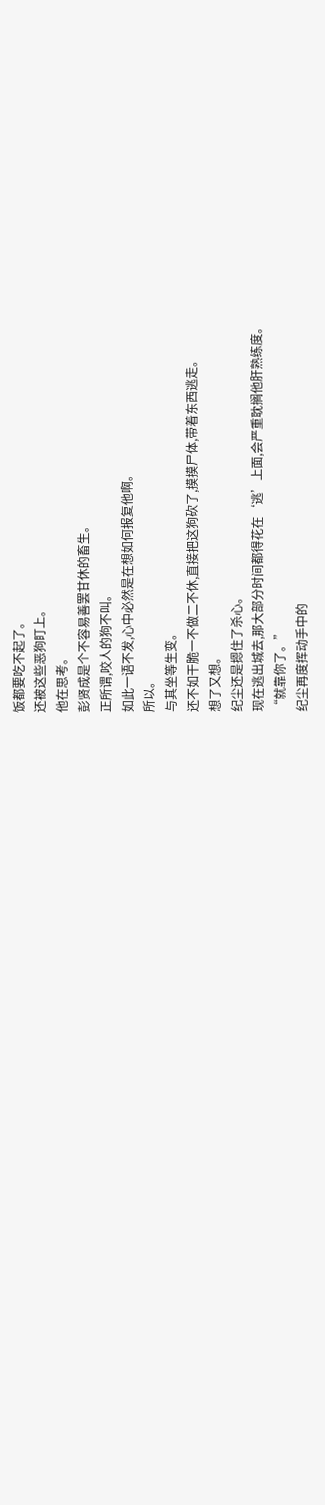饭都要吃不起了。
还被这些恶狗盯上。
他在思考。
彭贤成是个不容易善罢甘休的畜生。
正所谓,咬人的狗不叫。
如此一语不发,心中必然是在想如何报复他啊。
所以。
与其坐等生变。
还不如干脆一不做二不休,直接把这狗砍了,摸摸尸体,带着东西逃走。
想了又想。
纪尘还是摁住了杀心。
现在逃出城去,那大部分时间都得花在‘逃’上面,会严重耽搁他肝熟练度。
“就靠你了。”
纪尘再度挥动手中的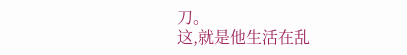刀。
这,就是他生活在乱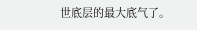世底层的最大底气了。